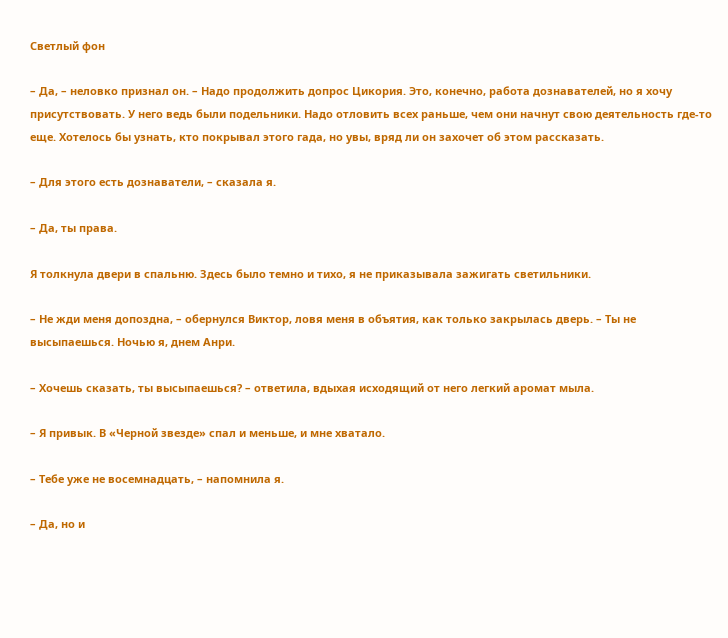Светлый фон

– Да, – неловко признал он. – Надо продолжить допрос Цикория. Это, конечно, работа дознавателей, но я хочу присутствовать. У него ведь были подельники. Надо отловить всех раньше, чем они начнут свою деятельность где-то еще. Хотелось бы узнать, кто покрывал этого гада, но увы, вряд ли он захочет об этом рассказать.

– Для этого есть дознаватели, – сказала я.

– Да, ты права.

Я толкнула двери в спальню. Здесь было темно и тихо, я не приказывала зажигать светильники.

– Не жди меня допоздна, – обернулся Виктор, ловя меня в объятия, как только закрылась дверь. – Ты не высыпаешься. Ночью я, днем Анри.

– Хочешь сказать, ты высыпаешься? – ответила, вдыхая исходящий от него легкий аромат мыла.

– Я привык. В «Черной звезде» спал и меньше, и мне хватало.

– Тебе уже не восемнадцать, – напомнила я.

– Да, но и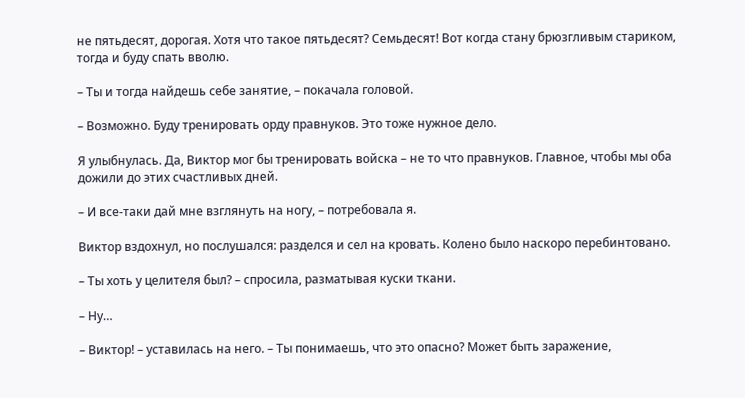не пятьдесят, дорогая. Хотя что такое пятьдесят? Семьдесят! Вот когда стану брюзгливым стариком, тогда и буду спать вволю.

– Ты и тогда найдешь себе занятие, – покачала головой.

– Возможно. Буду тренировать орду правнуков. Это тоже нужное дело.

Я улыбнулась. Да, Виктор мог бы тренировать войска – не то что правнуков. Главное, чтобы мы оба дожили до этих счастливых дней.

– И все-таки дай мне взглянуть на ногу, – потребовала я.

Виктор вздохнул, но послушался: разделся и сел на кровать. Колено было наскоро перебинтовано.

– Ты хоть у целителя был? – спросила, разматывая куски ткани.

– Ну…

– Виктор! – уставилась на него. – Ты понимаешь, что это опасно? Может быть заражение,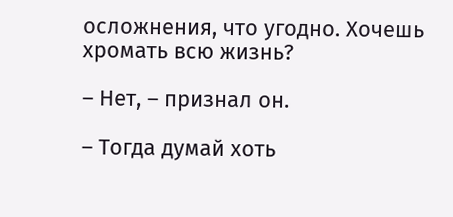осложнения, что угодно. Хочешь хромать всю жизнь?

– Нет, – признал он.

– Тогда думай хоть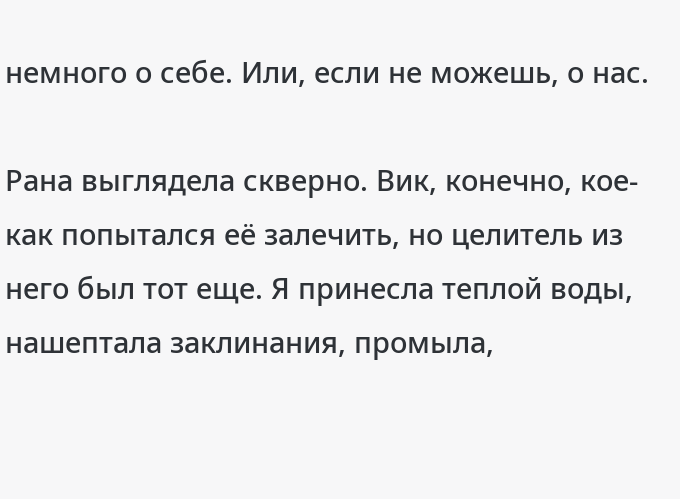немного о себе. Или, если не можешь, о нас.

Рана выглядела скверно. Вик, конечно, кое-как попытался её залечить, но целитель из него был тот еще. Я принесла теплой воды, нашептала заклинания, промыла,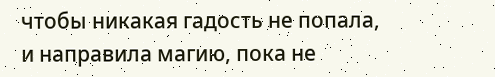чтобы никакая гадость не попала, и направила магию, пока не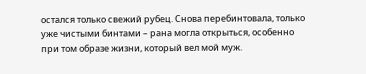остался только свежий рубец. Снова перебинтовала, только уже чистыми бинтами – рана могла открыться, особенно при том образе жизни, который вел мой муж.